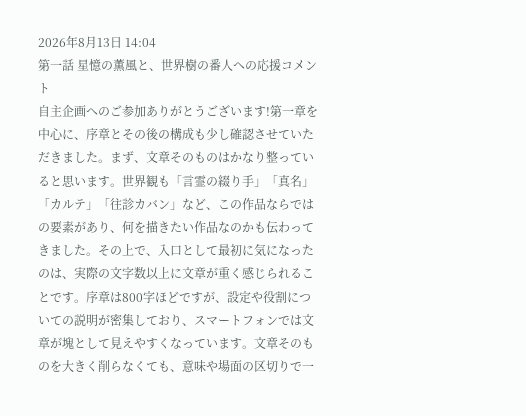2026年8月13日 14:04
第一話 星憶の薫風と、世界樹の番人への応援コメント
自主企画へのご参加ありがとうございます!第一章を中心に、序章とその後の構成も少し確認させていただきました。まず、文章そのものはかなり整っていると思います。世界観も「言霊の綴り手」「真名」「カルテ」「往診カバン」など、この作品ならではの要素があり、何を描きたい作品なのかも伝わってきました。その上で、入口として最初に気になったのは、実際の文字数以上に文章が重く感じられることです。序章は800字ほどですが、設定や役割についての説明が密集しており、スマートフォンでは文章が塊として見えやすくなっています。文章そのものを大きく削らなくても、意味や場面の区切りで一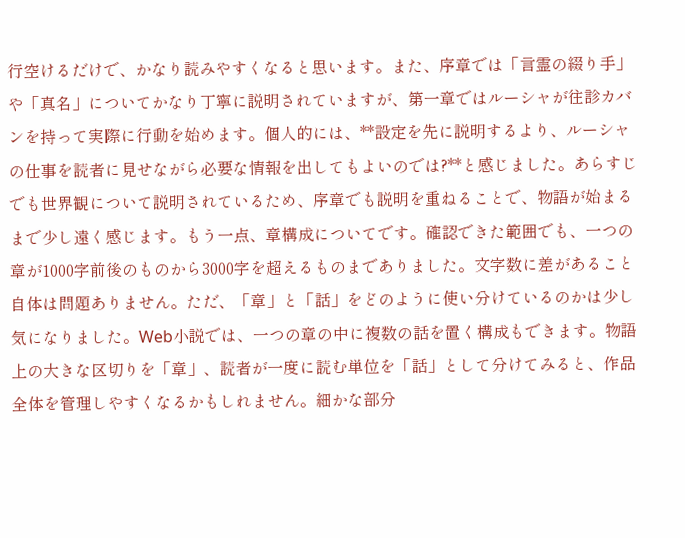行空けるだけで、かなり読みやすくなると思います。また、序章では「言霊の綴り手」や「真名」についてかなり丁寧に説明されていますが、第一章ではルーシャが往診カバンを持って実際に行動を始めます。個人的には、**設定を先に説明するより、ルーシャの仕事を読者に見せながら必要な情報を出してもよいのでは?**と感じました。あらすじでも世界観について説明されているため、序章でも説明を重ねることで、物語が始まるまで少し遠く感じます。もう一点、章構成についてです。確認できた範囲でも、一つの章が1000字前後のものから3000字を超えるものまでありました。文字数に差があること自体は問題ありません。ただ、「章」と「話」をどのように使い分けているのかは少し気になりました。Web小説では、一つの章の中に複数の話を置く構成もできます。物語上の大きな区切りを「章」、読者が一度に読む単位を「話」として分けてみると、作品全体を管理しやすくなるかもしれません。細かな部分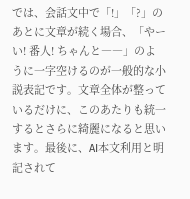では、会話文中で「!」「?」のあとに文章が続く場合、「やーい! 番人! ちゃんと――」のように一字空けるのが一般的な小説表記です。文章全体が整っているだけに、このあたりも統一するとさらに綺麗になると思います。最後に、AI本文利用と明記されて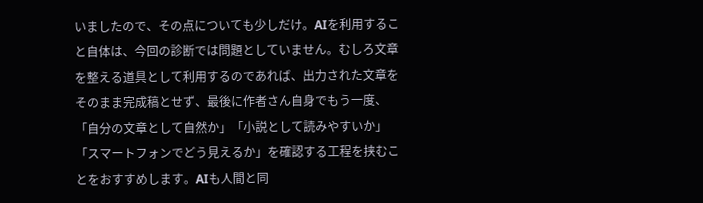いましたので、その点についても少しだけ。AIを利用すること自体は、今回の診断では問題としていません。むしろ文章を整える道具として利用するのであれば、出力された文章をそのまま完成稿とせず、最後に作者さん自身でもう一度、「自分の文章として自然か」「小説として読みやすいか」「スマートフォンでどう見えるか」を確認する工程を挟むことをおすすめします。AIも人間と同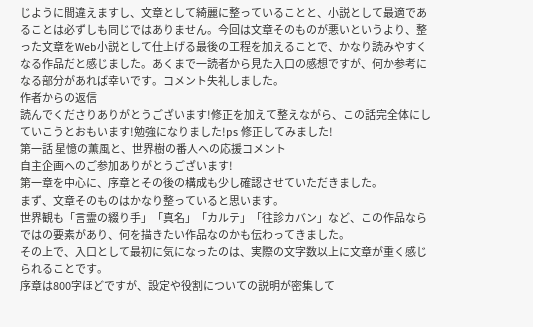じように間違えますし、文章として綺麗に整っていることと、小説として最適であることは必ずしも同じではありません。今回は文章そのものが悪いというより、整った文章をWeb小説として仕上げる最後の工程を加えることで、かなり読みやすくなる作品だと感じました。あくまで一読者から見た入口の感想ですが、何か参考になる部分があれば幸いです。コメント失礼しました。
作者からの返信
読んでくださりありがとうございます!修正を加えて整えながら、この話完全体にしていこうとおもいます!勉強になりました!ps 修正してみました!
第一話 星憶の薫風と、世界樹の番人への応援コメント
自主企画へのご参加ありがとうございます!
第一章を中心に、序章とその後の構成も少し確認させていただきました。
まず、文章そのものはかなり整っていると思います。
世界観も「言霊の綴り手」「真名」「カルテ」「往診カバン」など、この作品ならではの要素があり、何を描きたい作品なのかも伝わってきました。
その上で、入口として最初に気になったのは、実際の文字数以上に文章が重く感じられることです。
序章は800字ほどですが、設定や役割についての説明が密集して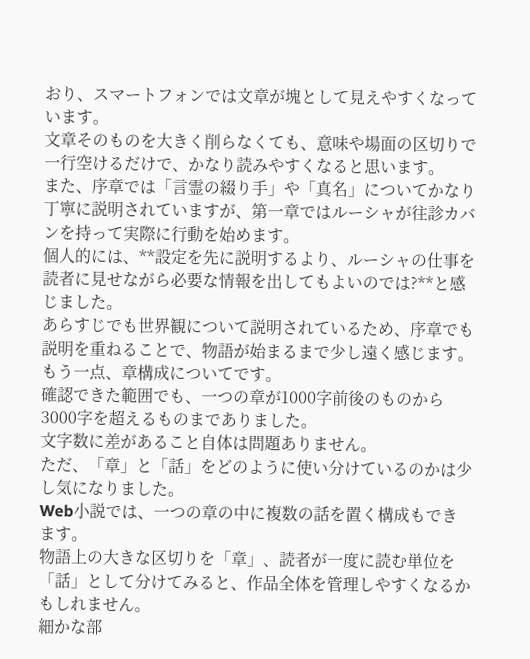おり、スマートフォンでは文章が塊として見えやすくなっています。
文章そのものを大きく削らなくても、意味や場面の区切りで一行空けるだけで、かなり読みやすくなると思います。
また、序章では「言霊の綴り手」や「真名」についてかなり丁寧に説明されていますが、第一章ではルーシャが往診カバンを持って実際に行動を始めます。
個人的には、**設定を先に説明するより、ルーシャの仕事を読者に見せながら必要な情報を出してもよいのでは?**と感じました。
あらすじでも世界観について説明されているため、序章でも説明を重ねることで、物語が始まるまで少し遠く感じます。
もう一点、章構成についてです。
確認できた範囲でも、一つの章が1000字前後のものから3000字を超えるものまでありました。
文字数に差があること自体は問題ありません。
ただ、「章」と「話」をどのように使い分けているのかは少し気になりました。
Web小説では、一つの章の中に複数の話を置く構成もできます。
物語上の大きな区切りを「章」、読者が一度に読む単位を「話」として分けてみると、作品全体を管理しやすくなるかもしれません。
細かな部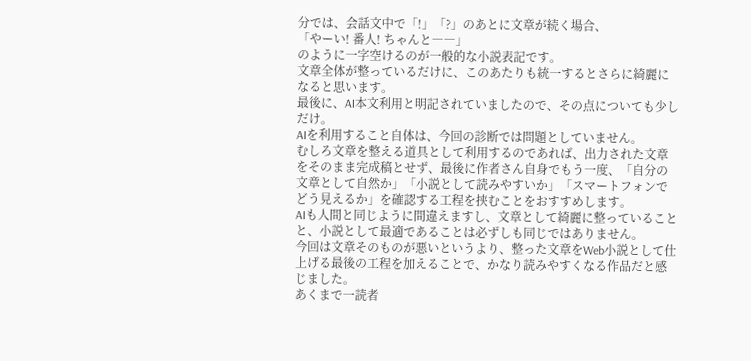分では、会話文中で「!」「?」のあとに文章が続く場合、
「やーい! 番人! ちゃんと――」
のように一字空けるのが一般的な小説表記です。
文章全体が整っているだけに、このあたりも統一するとさらに綺麗になると思います。
最後に、AI本文利用と明記されていましたので、その点についても少しだけ。
AIを利用すること自体は、今回の診断では問題としていません。
むしろ文章を整える道具として利用するのであれば、出力された文章をそのまま完成稿とせず、最後に作者さん自身でもう一度、「自分の文章として自然か」「小説として読みやすいか」「スマートフォンでどう見えるか」を確認する工程を挟むことをおすすめします。
AIも人間と同じように間違えますし、文章として綺麗に整っていることと、小説として最適であることは必ずしも同じではありません。
今回は文章そのものが悪いというより、整った文章をWeb小説として仕上げる最後の工程を加えることで、かなり読みやすくなる作品だと感じました。
あくまで一読者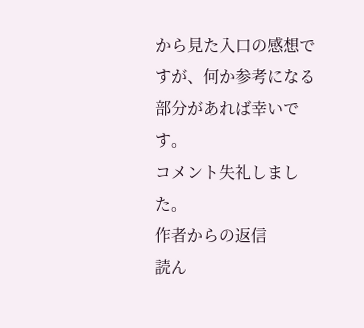から見た入口の感想ですが、何か参考になる部分があれば幸いです。
コメント失礼しました。
作者からの返信
読ん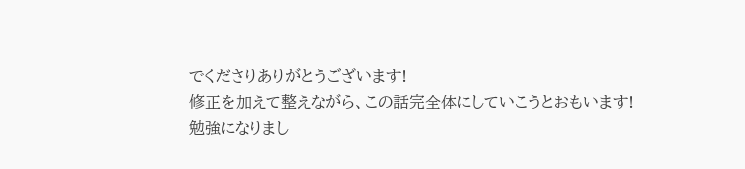でくださりありがとうございます!
修正を加えて整えながら、この話完全体にしていこうとおもいます!
勉強になりまし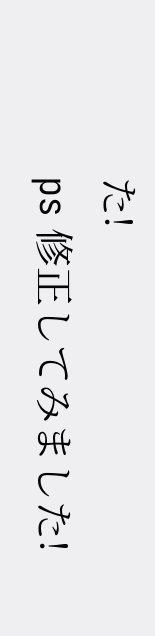た!
ps 修正してみました!